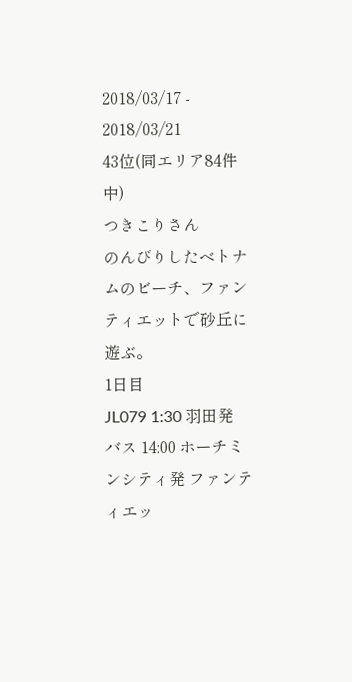2018/03/17 - 2018/03/21
43位(同エリア84件中)
つきこりさん
のんびりしたベトナムのビーチ、ファンティエットで砂丘に遊ぶ。
1日目
JL079 1:30 羽田発
バス 14:00 ホーチミンシティ発 ファンティエッ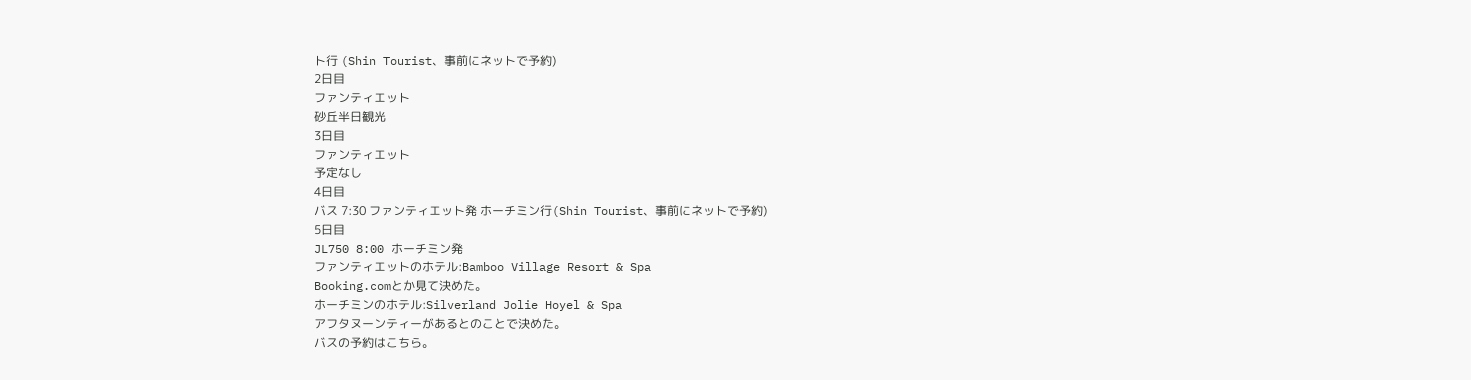ト行 (Shin Tourist、事前にネットで予約)
2日目
ファンティエット
砂丘半日観光
3日目
ファンティエット
予定なし
4日目
バス 7:30 ファンティエット発 ホーチミン行(Shin Tourist、事前にネットで予約)
5日目
JL750 8:00 ホーチミン発
ファンティエットのホテル:Bamboo Village Resort & Spa
Booking.comとか見て決めた。
ホーチミンのホテル:Silverland Jolie Hoyel & Spa
アフタヌーンティーがあるとのことで決めた。
バスの予約はこちら。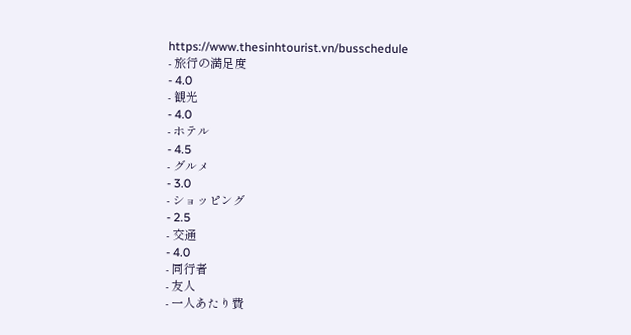https://www.thesinhtourist.vn/busschedule
- 旅行の満足度
- 4.0
- 観光
- 4.0
- ホテル
- 4.5
- グルメ
- 3.0
- ショッピング
- 2.5
- 交通
- 4.0
- 同行者
- 友人
- 一人あたり費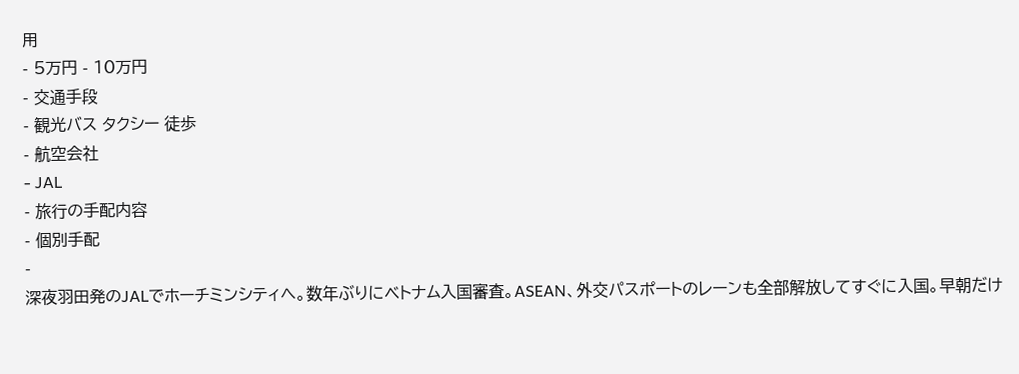用
- 5万円 - 10万円
- 交通手段
- 観光バス タクシー 徒歩
- 航空会社
- JAL
- 旅行の手配内容
- 個別手配
-
深夜羽田発のJALでホーチミンシティへ。数年ぶりにベトナム入国審査。ASEAN、外交パスポートのレーンも全部解放してすぐに入国。早朝だけ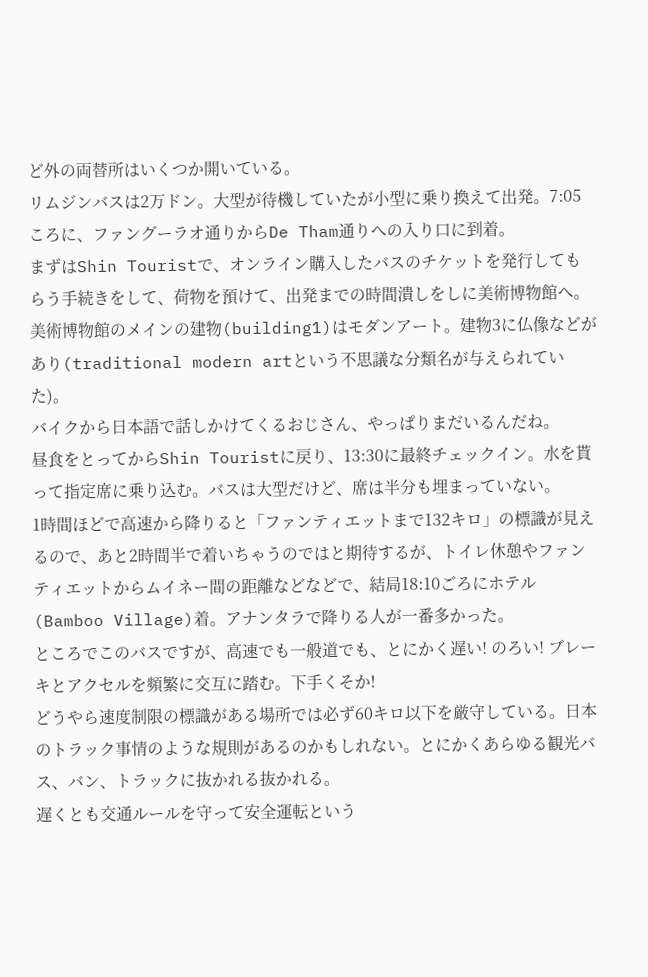ど外の両替所はいくつか開いている。
リムジンバスは2万ドン。大型が待機していたが小型に乗り換えて出発。7:05ころに、ファングーラオ通りからDe Tham通りへの入り口に到着。
まずはShin Touristで、オンライン購入したバスのチケットを発行してもらう手続きをして、荷物を預けて、出発までの時間潰しをしに美術博物館へ。美術博物館のメインの建物(building1)はモダンアート。建物3に仏像などがあり(traditional modern artという不思議な分類名が与えられていた)。
バイクから日本語で話しかけてくるおじさん、やっぱりまだいるんだね。
昼食をとってからShin Touristに戻り、13:30に最終チェックイン。水を貰って指定席に乗り込む。バスは大型だけど、席は半分も埋まっていない。
1時間ほどで高速から降りると「ファンティエットまで132キロ」の標識が見えるので、あと2時間半で着いちゃうのではと期待するが、トイレ休憩やファンティエットからムイネー間の距離などなどで、結局18:10ごろにホテル(Bamboo Village)着。アナンタラで降りる人が一番多かった。
ところでこのバスですが、高速でも一般道でも、とにかく遅い! のろい! ブレーキとアクセルを頻繁に交互に踏む。下手くそか!
どうやら速度制限の標識がある場所では必ず60キロ以下を厳守している。日本のトラック事情のような規則があるのかもしれない。とにかくあらゆる観光バス、バン、トラックに抜かれる抜かれる。
遅くとも交通ルールを守って安全運転という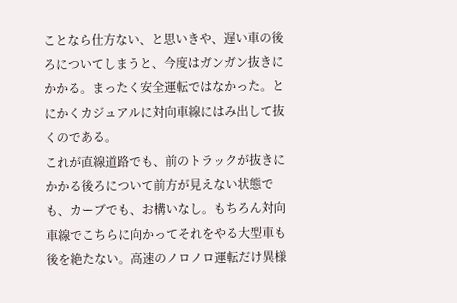ことなら仕方ない、と思いきや、遅い車の後ろについてしまうと、今度はガンガン抜きにかかる。まったく安全運転ではなかった。とにかくカジュアルに対向車線にはみ出して抜くのである。
これが直線道路でも、前のトラックが抜きにかかる後ろについて前方が見えない状態でも、カーブでも、お構いなし。もちろん対向車線でこちらに向かってそれをやる大型車も後を絶たない。高速のノロノロ運転だけ異様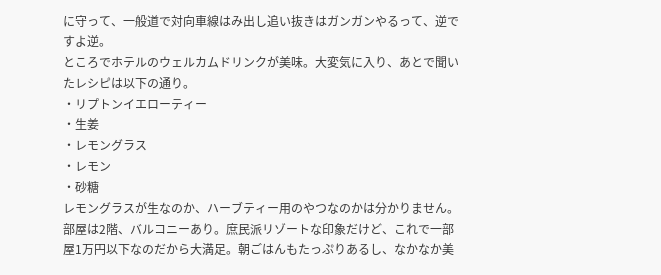に守って、一般道で対向車線はみ出し追い抜きはガンガンやるって、逆ですよ逆。
ところでホテルのウェルカムドリンクが美味。大変気に入り、あとで聞いたレシピは以下の通り。
・リプトンイエローティー
・生姜
・レモングラス
・レモン
・砂糖
レモングラスが生なのか、ハーブティー用のやつなのかは分かりません。
部屋は2階、バルコニーあり。庶民派リゾートな印象だけど、これで一部屋1万円以下なのだから大満足。朝ごはんもたっぷりあるし、なかなか美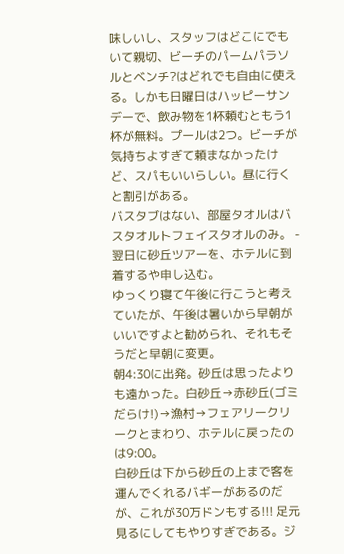味しいし、スタッフはどこにでもいて親切、ビーチのパームパラソルとベンチ?はどれでも自由に使える。しかも日曜日はハッピーサンデーで、飲み物を1杯頼むともう1杯が無料。プールは2つ。ビーチが気持ちよすぎて頼まなかったけど、スパもいいらしい。昼に行くと割引がある。
バスタブはない、部屋タオルはバスタオルトフェイスタオルのみ。 -
翌日に砂丘ツアーを、ホテルに到着するや申し込む。
ゆっくり寝て午後に行こうと考えていたが、午後は暑いから早朝がいいですよと勧められ、それもそうだと早朝に変更。
朝4:30に出発。砂丘は思ったよりも遠かった。白砂丘→赤砂丘(ゴミだらけ!)→漁村→フェアリークリークとまわり、ホテルに戻ったのは9:00。
白砂丘は下から砂丘の上まで客を運んでくれるバギーがあるのだが、これが30万ドンもする!!! 足元見るにしてもやりすぎである。ジ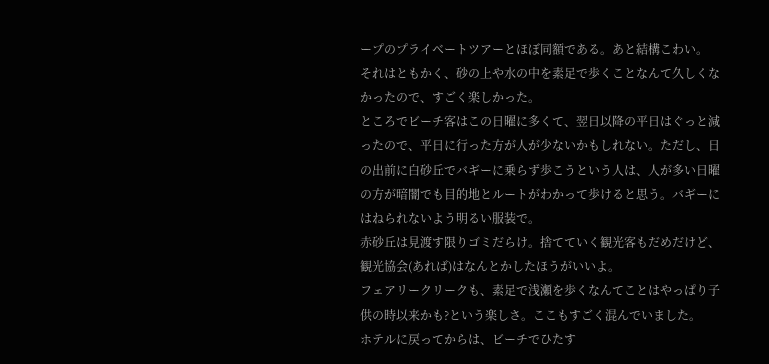ープのプライベートツアーとほぼ同額である。あと結構こわい。
それはともかく、砂の上や水の中を素足で歩くことなんて久しくなかったので、すごく楽しかった。
ところでビーチ客はこの日曜に多くて、翌日以降の平日はぐっと減ったので、平日に行った方が人が少ないかもしれない。ただし、日の出前に白砂丘でバギーに乗らず歩こうという人は、人が多い日曜の方が暗闇でも目的地とルートがわかって歩けると思う。バギーにはねられないよう明るい服装で。
赤砂丘は見渡す限りゴミだらけ。捨てていく観光客もだめだけど、観光協会(あれば)はなんとかしたほうがいいよ。
フェアリークリークも、素足で浅瀬を歩くなんてことはやっぱり子供の時以来かも?という楽しさ。ここもすごく混んでいました。
ホテルに戻ってからは、ビーチでひたす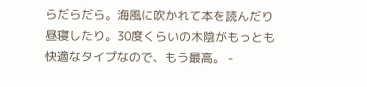らだらだら。海風に吹かれて本を読んだり昼寝したり。30度くらいの木陰がもっとも快適なタイプなので、もう最高。 -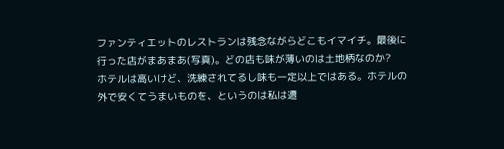ファンティエットのレストランは残念ながらどこもイマイチ。最後に行った店がまあまあ(写真)。どの店も味が薄いのは土地柄なのか?
ホテルは高いけど、洗練されてるし味も一定以上ではある。ホテルの外で安くてうまいものを、というのは私は遭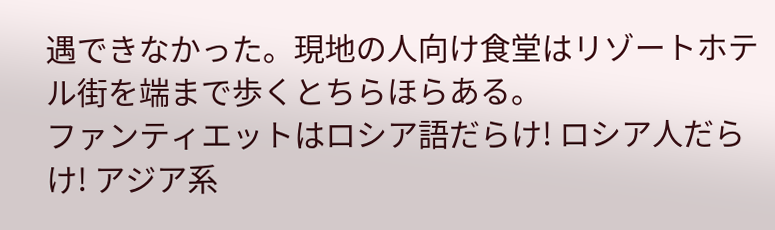遇できなかった。現地の人向け食堂はリゾートホテル街を端まで歩くとちらほらある。
ファンティエットはロシア語だらけ! ロシア人だらけ! アジア系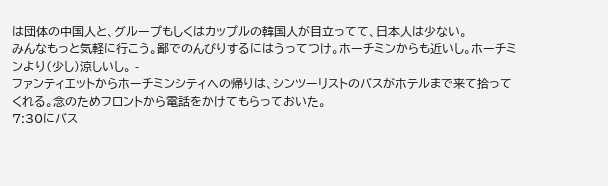は団体の中国人と、グループもしくはカップルの韓国人が目立ってて、日本人は少ない。
みんなもっと気軽に行こう。鄙でのんびりするにはうってつけ。ホーチミンからも近いし。ホーチミンより(少し)涼しいし。 -
ファンティエットからホーチミンシティへの帰りは、シンツーリストのバスがホテルまで来て拾ってくれる。念のためフロントから電話をかけてもらっておいた。
7:30にバス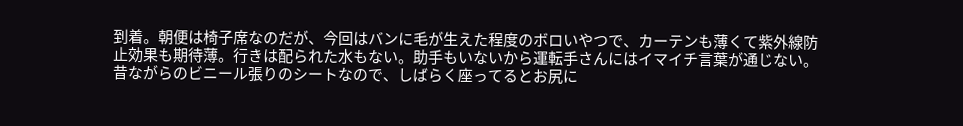到着。朝便は椅子席なのだが、今回はバンに毛が生えた程度のボロいやつで、カーテンも薄くて紫外線防止効果も期待薄。行きは配られた水もない。助手もいないから運転手さんにはイマイチ言葉が通じない。昔ながらのビニール張りのシートなので、しばらく座ってるとお尻に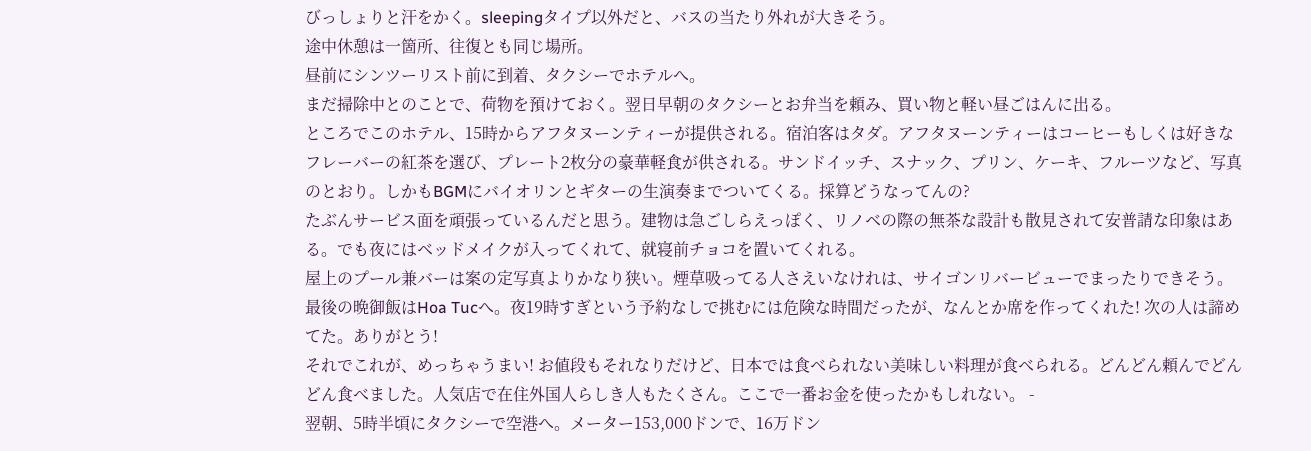びっしょりと汗をかく。sleepingタイプ以外だと、バスの当たり外れが大きそう。
途中休憩は一箇所、往復とも同じ場所。
昼前にシンツーリスト前に到着、タクシーでホテルへ。
まだ掃除中とのことで、荷物を預けておく。翌日早朝のタクシーとお弁当を頼み、買い物と軽い昼ごはんに出る。
ところでこのホテル、15時からアフタヌーンティーが提供される。宿泊客はタダ。アフタヌーンティーはコーヒーもしくは好きなフレーバーの紅茶を選び、プレート2枚分の豪華軽食が供される。サンドイッチ、スナック、プリン、ケーキ、フルーツなど、写真のとおり。しかもBGMにバイオリンとギターの生演奏までついてくる。採算どうなってんの?
たぶんサービス面を頑張っているんだと思う。建物は急ごしらえっぽく、リノベの際の無茶な設計も散見されて安普請な印象はある。でも夜にはベッドメイクが入ってくれて、就寝前チョコを置いてくれる。
屋上のプール兼バーは案の定写真よりかなり狭い。煙草吸ってる人さえいなけれは、サイゴンリバービューでまったりできそう。
最後の晩御飯はHoa Tucへ。夜19時すぎという予約なしで挑むには危険な時間だったが、なんとか席を作ってくれた! 次の人は諦めてた。ありがとう!
それでこれが、めっちゃうまい! お値段もそれなりだけど、日本では食べられない美味しい料理が食べられる。どんどん頼んでどんどん食べました。人気店で在住外国人らしき人もたくさん。ここで一番お金を使ったかもしれない。 -
翌朝、5時半頃にタクシーで空港へ。メーター153,000ドンで、16万ドン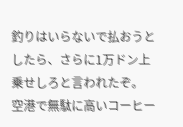釣りはいらないで払おうとしたら、さらに1万ドン上乗せしろと言われたぞ。
空港で無駄に高いコーヒー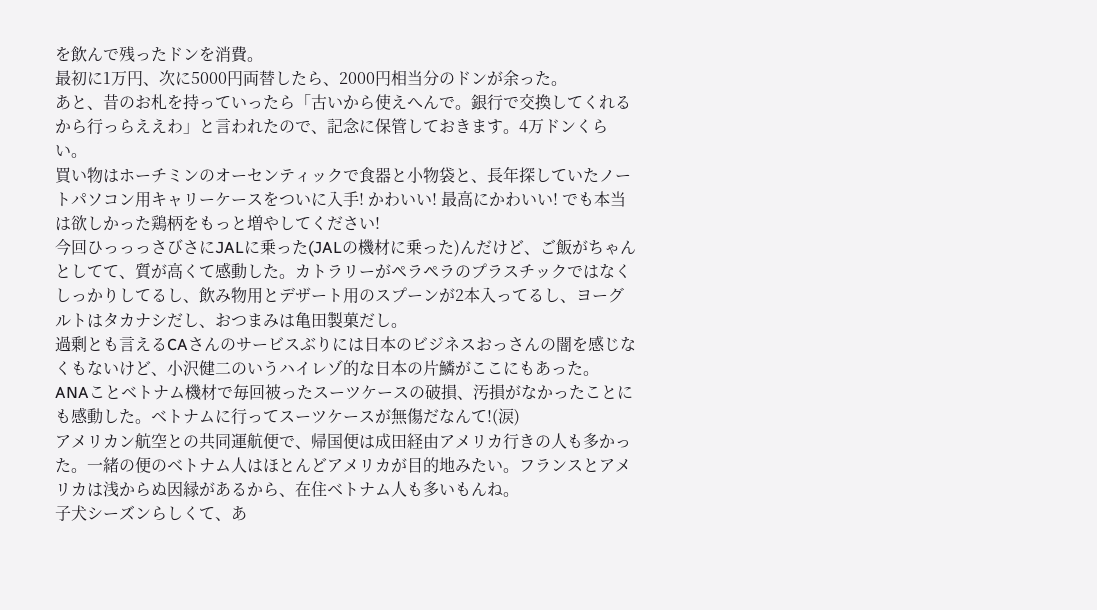を飲んで残ったドンを消費。
最初に1万円、次に5000円両替したら、2000円相当分のドンが余った。
あと、昔のお札を持っていったら「古いから使えへんで。銀行で交換してくれるから行っらええわ」と言われたので、記念に保管しておきます。4万ドンくらい。
買い物はホーチミンのオーセンティックで食器と小物袋と、長年探していたノートパソコン用キャリーケースをついに入手! かわいい! 最高にかわいい! でも本当は欲しかった鶏柄をもっと増やしてください!
今回ひっっっさびさにJALに乗った(JALの機材に乗った)んだけど、ご飯がちゃんとしてて、質が高くて感動した。カトラリーがペラペラのプラスチックではなくしっかりしてるし、飲み物用とデザート用のスプーンが2本入ってるし、ヨーグルトはタカナシだし、おつまみは亀田製菓だし。
過剰とも言えるCAさんのサービスぶりには日本のビジネスおっさんの闇を感じなくもないけど、小沢健二のいうハイレゾ的な日本の片鱗がここにもあった。
ANAことベトナム機材で毎回被ったスーツケースの破損、汚損がなかったことにも感動した。ベトナムに行ってスーツケースが無傷だなんて!(涙)
アメリカン航空との共同運航便で、帰国便は成田経由アメリカ行きの人も多かった。一緒の便のベトナム人はほとんどアメリカが目的地みたい。フランスとアメリカは浅からぬ因縁があるから、在住ベトナム人も多いもんね。
子犬シーズンらしくて、あ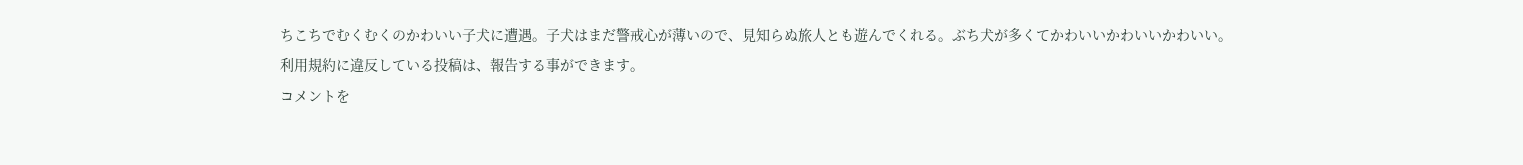ちこちでむくむくのかわいい子犬に遭遇。子犬はまだ警戒心が薄いので、見知らぬ旅人とも遊んでくれる。ぶち犬が多くてかわいいかわいいかわいい。
利用規約に違反している投稿は、報告する事ができます。
コメントを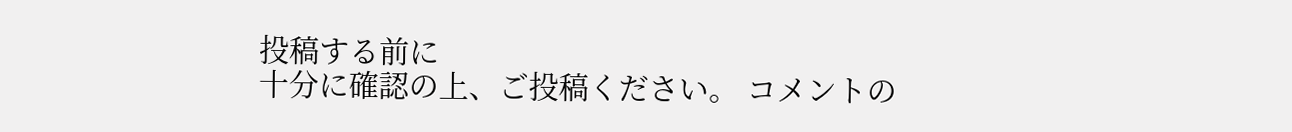投稿する前に
十分に確認の上、ご投稿ください。 コメントの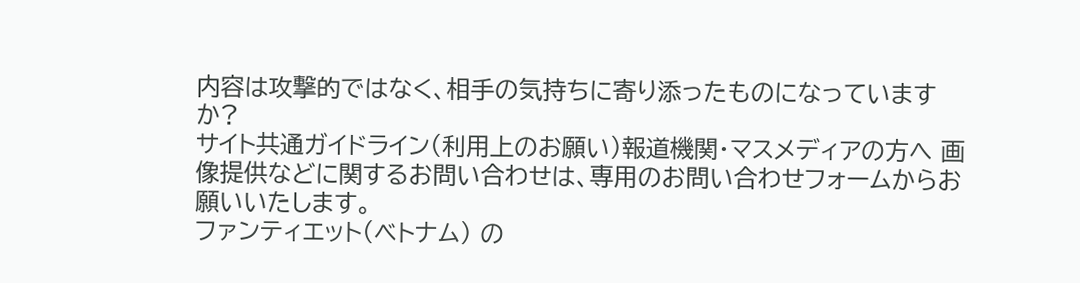内容は攻撃的ではなく、相手の気持ちに寄り添ったものになっていますか?
サイト共通ガイドライン(利用上のお願い)報道機関・マスメディアの方へ 画像提供などに関するお問い合わせは、専用のお問い合わせフォームからお願いいたします。
ファンティエット(ベトナム) の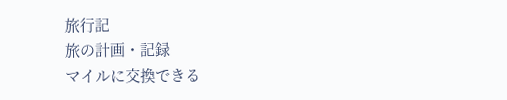旅行記
旅の計画・記録
マイルに交換できる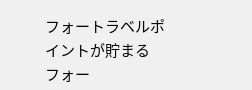フォートラベルポイントが貯まる
フォー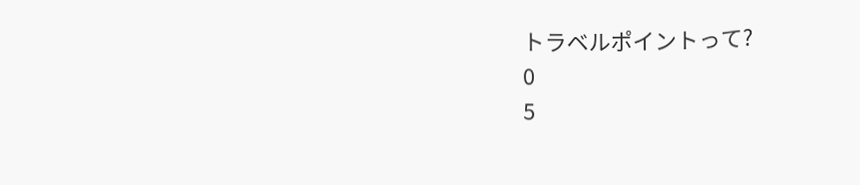トラベルポイントって?
0
5